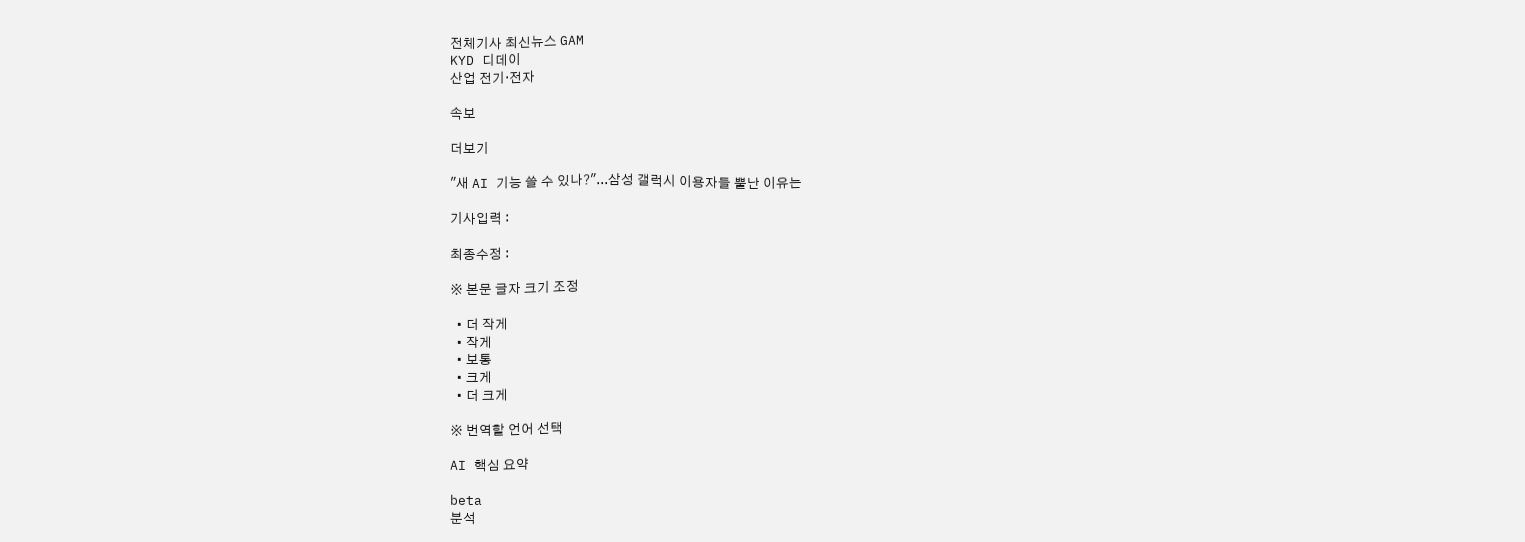전체기사 최신뉴스 GAM
KYD 디데이
산업 전기·전자

속보

더보기

"새 AI 기능 쓸 수 있나?"...삼성 갤럭시 이용자들 뿔난 이유는

기사입력 :

최종수정 :

※ 본문 글자 크기 조정

  • 더 작게
  • 작게
  • 보통
  • 크게
  • 더 크게

※ 번역할 언어 선택

AI 핵심 요약

beta
분석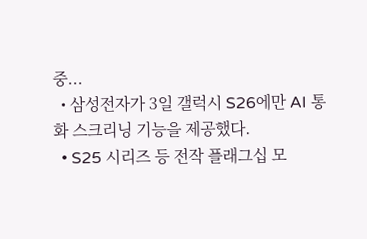중...
  • 삼성전자가 3일 갤럭시 S26에만 AI 통화 스크리닝 기능을 제공했다.
  • S25 시리즈 등 전작 플래그십 모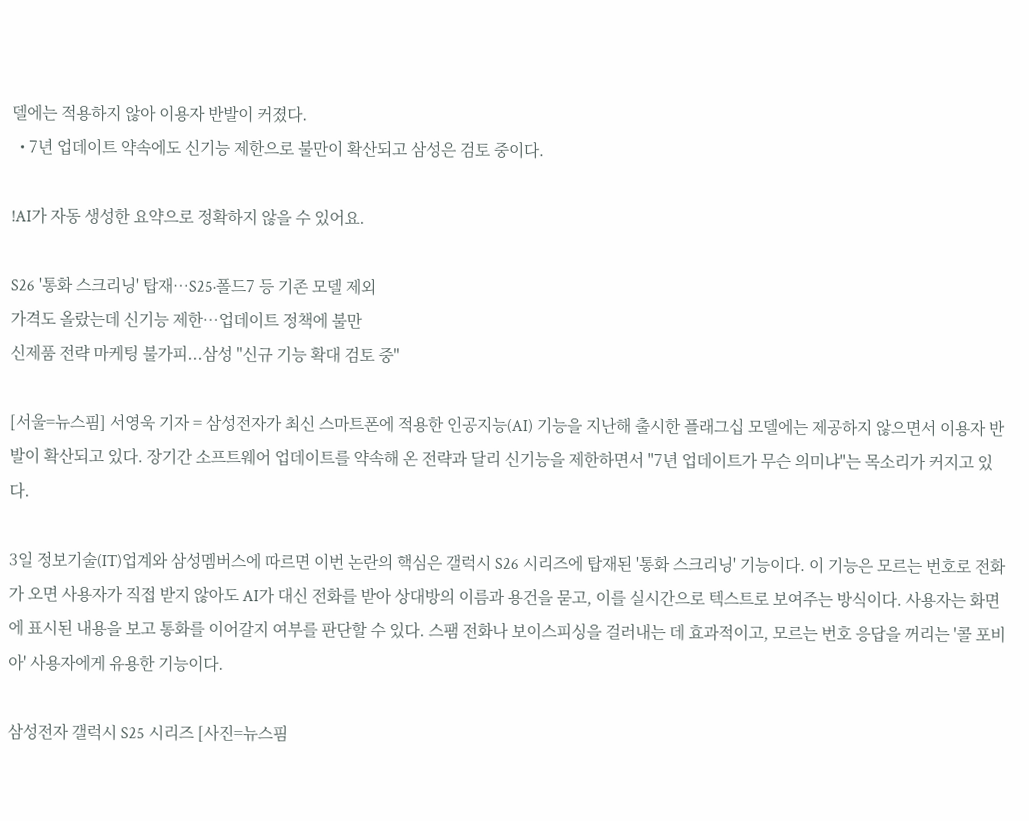델에는 적용하지 않아 이용자 반발이 커졌다.
  • 7년 업데이트 약속에도 신기능 제한으로 불만이 확산되고 삼성은 검토 중이다.

!AI가 자동 생성한 요약으로 정확하지 않을 수 있어요.

S26 '통화 스크리닝' 탑재…S25·폴드7 등 기존 모델 제외
가격도 올랐는데 신기능 제한…업데이트 정책에 불만
신제품 전략 마케팅 불가피...삼성 "신규 기능 확대 검토 중"

[서울=뉴스핌] 서영욱 기자 = 삼성전자가 최신 스마트폰에 적용한 인공지능(AI) 기능을 지난해 출시한 플래그십 모델에는 제공하지 않으면서 이용자 반발이 확산되고 있다. 장기간 소프트웨어 업데이트를 약속해 온 전략과 달리 신기능을 제한하면서 "7년 업데이트가 무슨 의미냐"는 목소리가 커지고 있다.

3일 정보기술(IT)업계와 삼성멤버스에 따르면 이번 논란의 핵심은 갤럭시 S26 시리즈에 탑재된 '통화 스크리닝' 기능이다. 이 기능은 모르는 번호로 전화가 오면 사용자가 직접 받지 않아도 AI가 대신 전화를 받아 상대방의 이름과 용건을 묻고, 이를 실시간으로 텍스트로 보여주는 방식이다. 사용자는 화면에 표시된 내용을 보고 통화를 이어갈지 여부를 판단할 수 있다. 스팸 전화나 보이스피싱을 걸러내는 데 효과적이고, 모르는 번호 응답을 꺼리는 '콜 포비아' 사용자에게 유용한 기능이다.

삼성전자 갤럭시 S25 시리즈 [사진=뉴스핌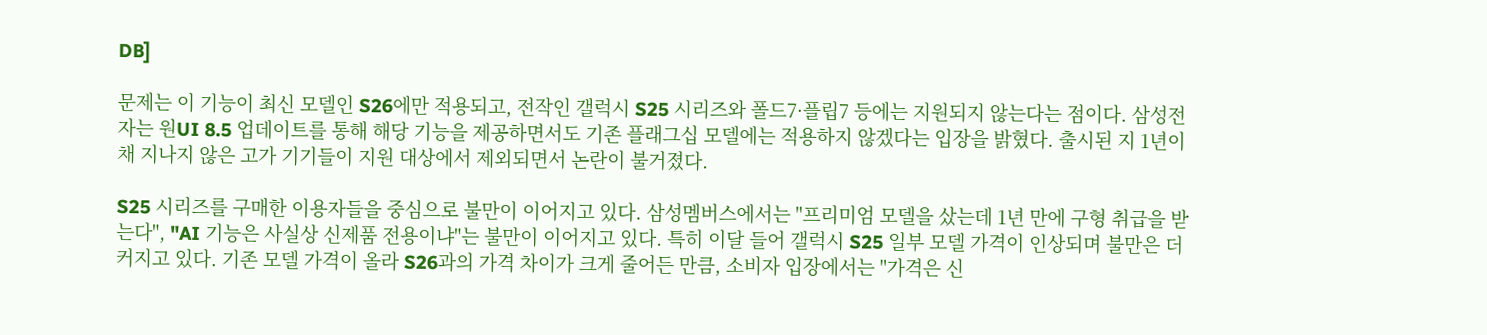DB]

문제는 이 기능이 최신 모델인 S26에만 적용되고, 전작인 갤럭시 S25 시리즈와 폴드7·플립7 등에는 지원되지 않는다는 점이다. 삼성전자는 원UI 8.5 업데이트를 통해 해당 기능을 제공하면서도 기존 플래그십 모델에는 적용하지 않겠다는 입장을 밝혔다. 출시된 지 1년이 채 지나지 않은 고가 기기들이 지원 대상에서 제외되면서 논란이 불거졌다.

S25 시리즈를 구매한 이용자들을 중심으로 불만이 이어지고 있다. 삼성멤버스에서는 "프리미엄 모델을 샀는데 1년 만에 구형 취급을 받는다", "AI 기능은 사실상 신제품 전용이냐"는 불만이 이어지고 있다. 특히 이달 들어 갤럭시 S25 일부 모델 가격이 인상되며 불만은 더 커지고 있다. 기존 모델 가격이 올라 S26과의 가격 차이가 크게 줄어든 만큼, 소비자 입장에서는 "가격은 신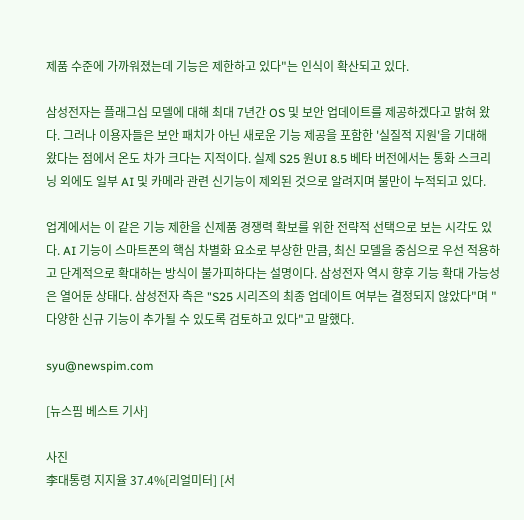제품 수준에 가까워졌는데 기능은 제한하고 있다"는 인식이 확산되고 있다.

삼성전자는 플래그십 모델에 대해 최대 7년간 OS 및 보안 업데이트를 제공하겠다고 밝혀 왔다. 그러나 이용자들은 보안 패치가 아닌 새로운 기능 제공을 포함한 '실질적 지원'을 기대해 왔다는 점에서 온도 차가 크다는 지적이다. 실제 S25 원UI 8.5 베타 버전에서는 통화 스크리닝 외에도 일부 AI 및 카메라 관련 신기능이 제외된 것으로 알려지며 불만이 누적되고 있다.

업계에서는 이 같은 기능 제한을 신제품 경쟁력 확보를 위한 전략적 선택으로 보는 시각도 있다. AI 기능이 스마트폰의 핵심 차별화 요소로 부상한 만큼, 최신 모델을 중심으로 우선 적용하고 단계적으로 확대하는 방식이 불가피하다는 설명이다. 삼성전자 역시 향후 기능 확대 가능성은 열어둔 상태다. 삼성전자 측은 "S25 시리즈의 최종 업데이트 여부는 결정되지 않았다"며 "다양한 신규 기능이 추가될 수 있도록 검토하고 있다"고 말했다.

syu@newspim.com

[뉴스핌 베스트 기사]

사진
李대통령 지지율 37.4%[리얼미터] [서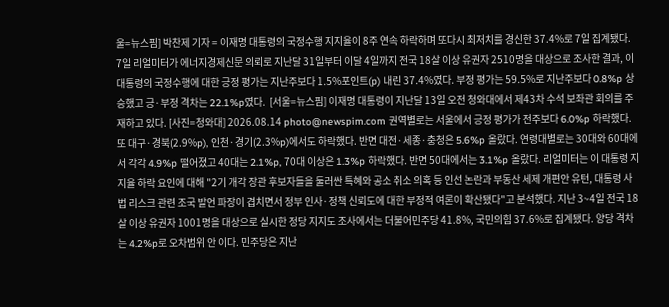울=뉴스핌] 박찬제 기자 = 이재명 대통령의 국정수행 지지율이 8주 연속 하락하며 또다시 최저치를 경신한 37.4%로 7일 집계됐다. 7일 리얼미터가 에너지경제신문 의뢰로 지난달 31일부터 이달 4일까지 전국 18살 이상 유권자 2510명을 대상으로 조사한 결과, 이 대통령의 국정수행에 대한 긍정 평가는 지난주보다 1.5%포인트(p) 내린 37.4%였다. 부정 평가는 59.5%로 지난주보다 0.8%p 상승했고 긍·부정 격차는 22.1%p였다.  [서울=뉴스핌] 이재명 대통령이 지난달 13일 오전 청와대에서 제43차 수석 보좌관 회의를 주재하고 있다. [사진=청와대] 2026.08.14 photo@newspim.com 권역별로는 서울에서 긍정 평가가 전주보다 6.0%p 하락했다. 또 대구·경북(2.9%p), 인천·경기(2.3%p)에서도 하락했다. 반면 대전·세종·충청은 5.6%p 올랐다. 연령대별로는 30대와 60대에서 각각 4.9%p 떨어졌고 40대는 2.1%p, 70대 이상은 1.3%p 하락했다. 반면 50대에서는 3.1%p 올랐다. 리얼미터는 이 대통령 지지율 하락 요인에 대해 "2기 개각 장관 후보자들을 둘러싼 특혜와 공소 취소 의혹 등 인선 논란과 부동산 세제 개편안 유턴, 대통령 사법 리스크 관련 조국 발언 파장이 겹치면서 정부 인사·정책 신뢰도에 대한 부정적 여론이 확산됐다"고 분석했다. 지난 3~4일 전국 18살 이상 유권자 1001명을 대상으로 실시한 정당 지지도 조사에서는 더불어민주당 41.8%, 국민의힘 37.6%로 집계됐다. 양당 격차는 4.2%p로 오차범위 안 이다. 민주당은 지난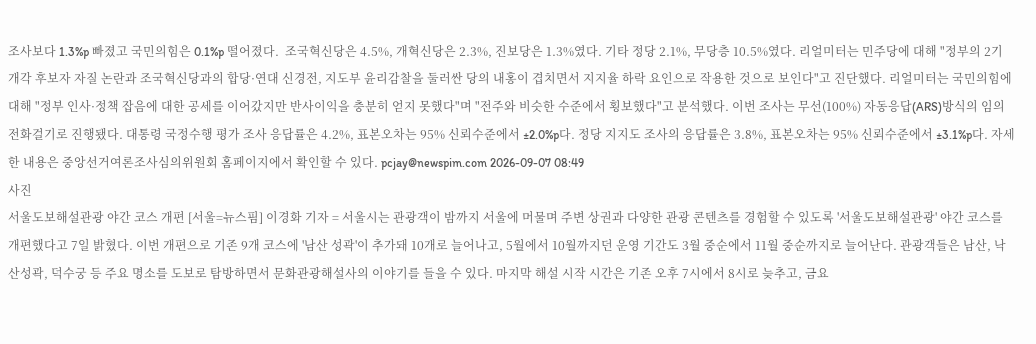조사보다 1.3%p 빠졌고 국민의힘은 0.1%p 떨어졌다.  조국혁신당은 4.5%, 개혁신당은 2.3%, 진보당은 1.3%였다. 기타 정당 2.1%, 무당층 10.5%였다. 리얼미터는 민주당에 대해 "정부의 2기 개각 후보자 자질 논란과 조국혁신당과의 합당·연대 신경전, 지도부 윤리감찰을 둘러싼 당의 내홍이 겹치면서 지지율 하락 요인으로 작용한 것으로 보인다"고 진단했다. 리얼미터는 국민의힘에 대해 "정부 인사·정책 잡음에 대한 공세를 이어갔지만 반사이익을 충분히 얻지 못했다"며 "전주와 비슷한 수준에서 횡보했다"고 분석했다. 이번 조사는 무선(100%) 자동응답(ARS)방식의 임의 전화걸기로 진행됐다. 대통령 국정수행 평가 조사 응답률은 4.2%, 표본오차는 95% 신뢰수준에서 ±2.0%p다. 정당 지지도 조사의 응답률은 3.8%, 표본오차는 95% 신뢰수준에서 ±3.1%p다. 자세한 내용은 중앙선거여론조사심의위원회 홈페이지에서 확인할 수 있다. pcjay@newspim.com 2026-09-07 08:49
사진
서울도보해설관광 야간 코스 개편 [서울=뉴스핌] 이경화 기자 = 서울시는 관광객이 밤까지 서울에 머물며 주변 상권과 다양한 관광 콘텐츠를 경험할 수 있도록 '서울도보해설관광' 야간 코스를 개편했다고 7일 밝혔다. 이번 개편으로 기존 9개 코스에 '남산 성곽'이 추가돼 10개로 늘어나고, 5월에서 10월까지던 운영 기간도 3월 중순에서 11월 중순까지로 늘어난다. 관광객들은 남산, 낙산성곽, 덕수궁 등 주요 명소를 도보로 탐방하면서 문화관광해설사의 이야기를 들을 수 있다. 마지막 해설 시작 시간은 기존 오후 7시에서 8시로 늦추고, 금요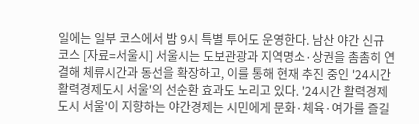일에는 일부 코스에서 밤 9시 특별 투어도 운영한다. 남산 야간 신규 코스 [자료=서울시] 서울시는 도보관광과 지역명소·상권을 촘촘히 연결해 체류시간과 동선을 확장하고, 이를 통해 현재 추진 중인 '24시간 활력경제도시 서울'의 선순환 효과도 노리고 있다. '24시간 활력경제도시 서울'이 지향하는 야간경제는 시민에게 문화·체육·여가를 즐길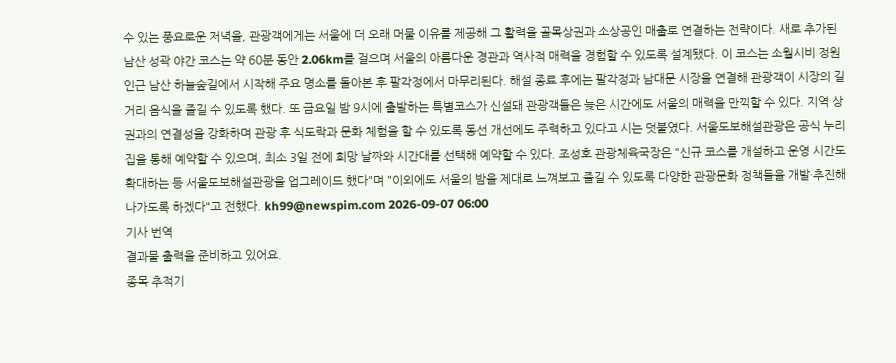수 있는 풍요로운 저녁을, 관광객에게는 서울에 더 오래 머물 이유를 제공해 그 활력을 골목상권과 소상공인 매출로 연결하는 전략이다. 새로 추가된 남산 성곽 야간 코스는 약 60분 동안 2.06km를 걸으며 서울의 아름다운 경관과 역사적 매력을 경험할 수 있도록 설계됐다. 이 코스는 소월시비 정원 인근 남산 하늘숲길에서 시작해 주요 명소를 돌아본 후 팔각정에서 마무리된다. 해설 종료 후에는 팔각정과 남대문 시장을 연결해 관광객이 시장의 길거리 음식을 즐길 수 있도록 했다. 또 금요일 밤 9시에 출발하는 특별코스가 신설돼 관광객들은 늦은 시간에도 서울의 매력을 만끽할 수 있다. 지역 상권과의 연결성을 강화하며 관광 후 식도락과 문화 체험을 할 수 있도록 동선 개선에도 주력하고 있다고 시는 덧붙였다. 서울도보해설관광은 공식 누리집을 통해 예약할 수 있으며, 최소 3일 전에 희망 날짜와 시간대를 선택해 예약할 수 있다. 조성호 관광체육국장은 "신규 코스를 개설하고 운영 시간도 확대하는 등 서울도보해설관광을 업그레이드 했다"며 "이외에도 서울의 밤을 제대로 느껴보고 즐길 수 있도록 다양한 관광문화 정책들을 개발·추진해 나가도록 하겠다"고 전했다. kh99@newspim.com 2026-09-07 06:00
기사 번역
결과물 출력을 준비하고 있어요.
종목 추적기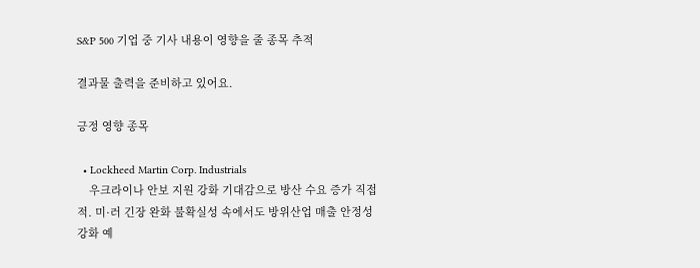S&P 500 기업 중 기사 내용이 영향을 줄 종목 추적

결과물 출력을 준비하고 있어요.

긍정 영향 종목

  • Lockheed Martin Corp. Industrials
    우크라이나 안보 지원 강화 기대감으로 방산 수요 증가 직접적. 미·러 긴장 완화 불확실성 속에서도 방위산업 매출 안정성 강화 예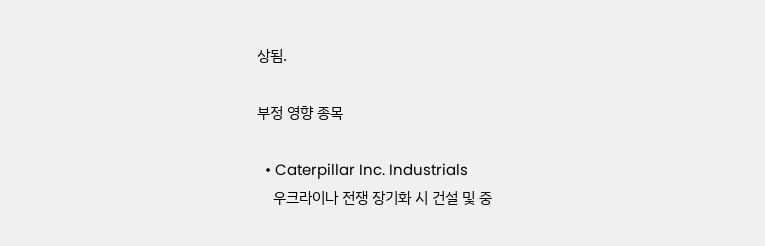상됨.

부정 영향 종목

  • Caterpillar Inc. Industrials
    우크라이나 전쟁 장기화 시 건설 및 중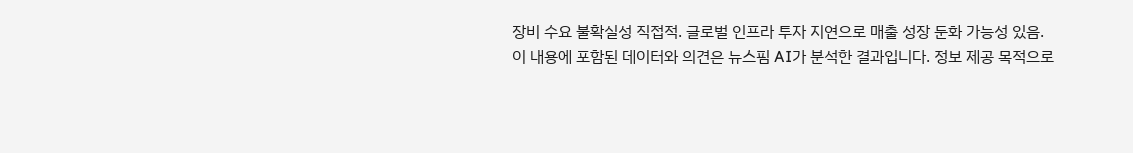장비 수요 불확실성 직접적. 글로벌 인프라 투자 지연으로 매출 성장 둔화 가능성 있음.
이 내용에 포함된 데이터와 의견은 뉴스핌 AI가 분석한 결과입니다. 정보 제공 목적으로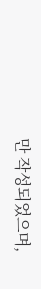만 작성되었으며,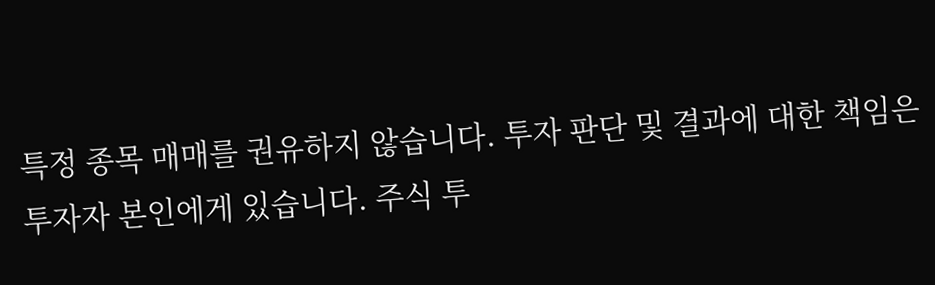특정 종목 매매를 권유하지 않습니다. 투자 판단 및 결과에 대한 책임은 투자자 본인에게 있습니다. 주식 투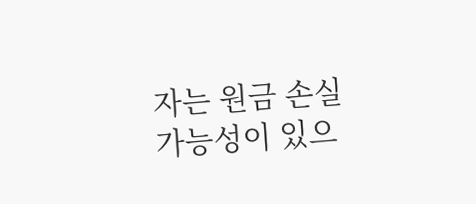자는 원금 손실 가능성이 있으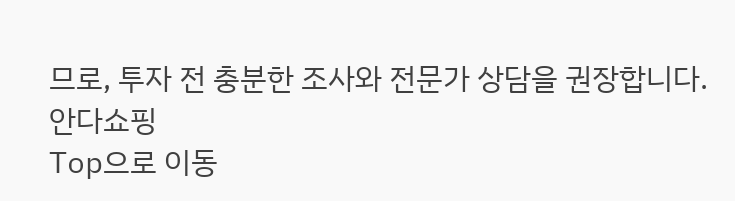므로, 투자 전 충분한 조사와 전문가 상담을 권장합니다.
안다쇼핑
Top으로 이동